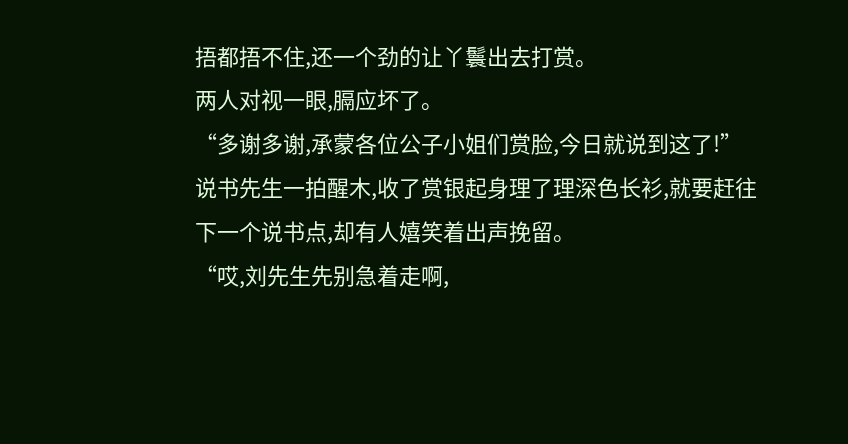捂都捂不住,还一个劲的让丫鬟出去打赏。
两人对视一眼,膈应坏了。
“多谢多谢,承蒙各位公子小姐们赏脸,今日就说到这了!”
说书先生一拍醒木,收了赏银起身理了理深色长衫,就要赶往下一个说书点,却有人嬉笑着出声挽留。
“哎,刘先生先别急着走啊,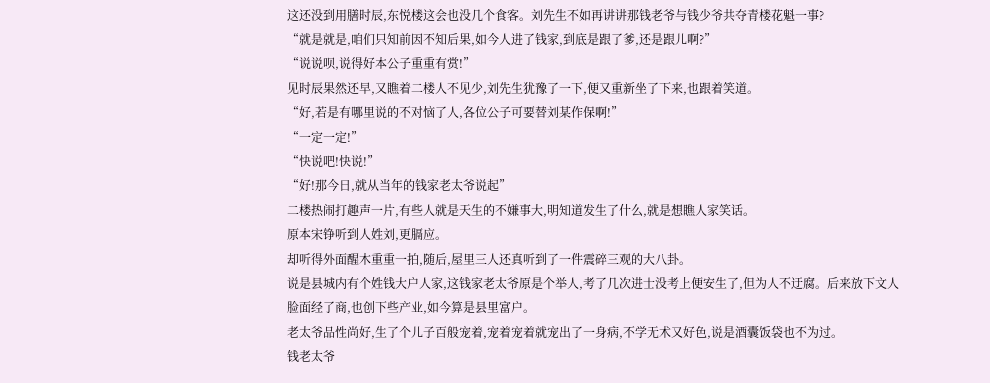这还没到用膳时辰,东悦楼这会也没几个食客。刘先生不如再讲讲那钱老爷与钱少爷共夺青楼花魁一事?
“就是就是,咱们只知前因不知后果,如今人进了钱家,到底是跟了爹,还是跟儿啊?”
“说说呗,说得好本公子重重有赏!”
见时辰果然还早,又瞧着二楼人不见少,刘先生犹豫了一下,便又重新坐了下来,也跟着笑道。
“好,若是有哪里说的不对恼了人,各位公子可要替刘某作保啊!”
“一定一定!”
“快说吧!快说!”
“好!那今日,就从当年的钱家老太爷说起”
二楼热闹打趣声一片,有些人就是天生的不嫌事大,明知道发生了什么,就是想瞧人家笑话。
原本宋铮听到人姓刘,更膈应。
却听得外面醒木重重一拍,随后,屋里三人还真听到了一件震碎三观的大八卦。
说是县城内有个姓钱大户人家,这钱家老太爷原是个举人,考了几次进士没考上便安生了,但为人不迂腐。后来放下文人脸面经了商,也创下些产业,如今算是县里富户。
老太爷品性尚好,生了个儿子百般宠着,宠着宠着就宠出了一身病,不学无术又好色,说是酒囊饭袋也不为过。
钱老太爷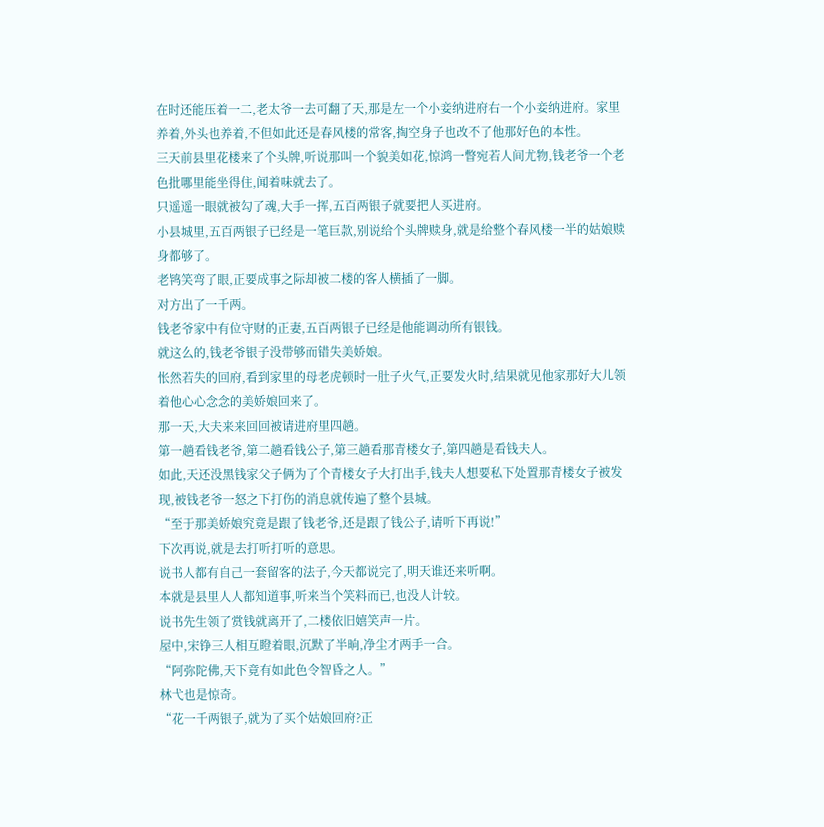在时还能压着一二,老太爷一去可翻了天,那是左一个小妾纳进府右一个小妾纳进府。家里养着,外头也养着,不但如此还是春风楼的常客,掏空身子也改不了他那好色的本性。
三天前县里花楼来了个头牌,听说那叫一个貌美如花,惊鸿一瞥宛若人间尤物,钱老爷一个老色批哪里能坐得住,闻着味就去了。
只遥遥一眼就被勾了魂,大手一挥,五百两银子就要把人买进府。
小县城里,五百两银子已经是一笔巨款,别说给个头牌赎身,就是给整个春风楼一半的姑娘赎身都够了。
老鸨笑弯了眼,正要成事之际却被二楼的客人横插了一脚。
对方出了一千两。
钱老爷家中有位守财的正妻,五百两银子已经是他能调动所有银钱。
就这么的,钱老爷银子没带够而错失美娇娘。
怅然若失的回府,看到家里的母老虎顿时一肚子火气,正要发火时,结果就见他家那好大儿领着他心心念念的美娇娘回来了。
那一天,大夫来来回回被请进府里四趟。
第一趟看钱老爷,第二趟看钱公子,第三趟看那青楼女子,第四趟是看钱夫人。
如此,天还没黑钱家父子俩为了个青楼女子大打出手,钱夫人想要私下处置那青楼女子被发现,被钱老爷一怒之下打伤的消息就传遍了整个县城。
“至于那美娇娘究竟是跟了钱老爷,还是跟了钱公子,请听下再说!”
下次再说,就是去打听打听的意思。
说书人都有自己一套留客的法子,今天都说完了,明天谁还来听啊。
本就是县里人人都知道事,听来当个笑料而已,也没人计较。
说书先生领了赏钱就离开了,二楼依旧嬉笑声一片。
屋中,宋铮三人相互瞪着眼,沉默了半晌,净尘才两手一合。
“阿弥陀佛,天下竟有如此色令智昏之人。”
林弋也是惊奇。
“花一千两银子,就为了买个姑娘回府?正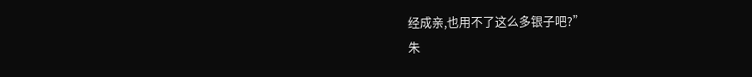经成亲,也用不了这么多银子吧?”
朱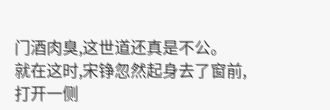门酒肉臭,这世道还真是不公。
就在这时,宋铮忽然起身去了窗前,打开一侧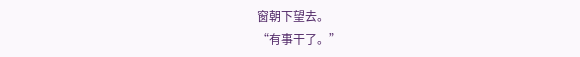窗朝下望去。
“有事干了。”